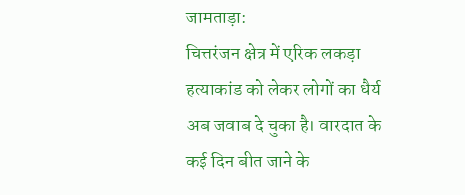जामताड़ा:
चित्तरंजन क्षेत्र में एरिक लकड़ा हत्याकांड को लेकर लोगों का धैर्य अब जवाब दे चुका है। वारदात के कई दिन बीत जाने के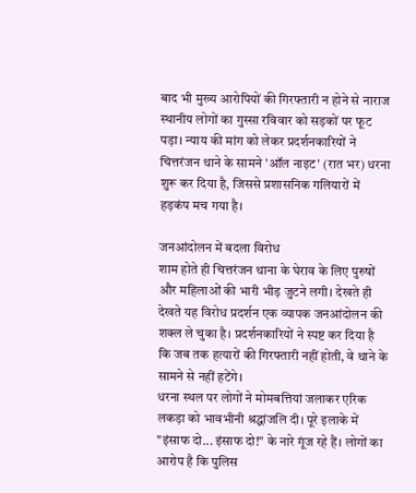बाद भी मुख्य आरोपियों की गिरफ्तारी न होने से नाराज स्थानीय लोगों का गुस्सा रविवार को सड़कों पर फूट पड़ा। न्याय की मांग को लेकर प्रदर्शनकारियों ने चित्तरंजन थाने के सामने 'ऑल नाइट' (रात भर) धरना शुरू कर दिया है, जिससे प्रशासनिक गलियारों में हड़कंप मच गया है।

जनआंदोलन में बदला विरोध
शाम होते ही चित्तरंजन थाना के घेराव के लिए पुरुषों और महिलाओं की भारी भीड़ जुटने लगी। देखते ही देखते यह विरोध प्रदर्शन एक व्यापक जनआंदोलन की शक्ल ले चुका है। प्रदर्शनकारियों ने स्पष्ट कर दिया है कि जब तक हत्यारों की गिरफ्तारी नहीं होती, वे थाने के सामने से नहीं हटेंगे।
धरना स्थल पर लोगों ने मोमबत्तियां जलाकर एरिक लकड़ा को भावभीनी श्रद्धांजलि दी। पूरे इलाके में "इंसाफ दो... इंसाफ दो!" के नारे गूंज रहे हैं। लोगों का आरोप है कि पुलिस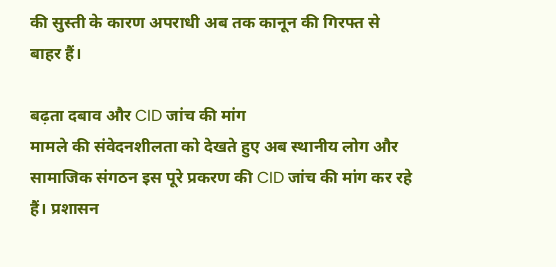की सुस्ती के कारण अपराधी अब तक कानून की गिरफ्त से बाहर हैं।

बढ़ता दबाव और CID जांच की मांग
मामले की संवेदनशीलता को देखते हुए अब स्थानीय लोग और सामाजिक संगठन इस पूरे प्रकरण की CID जांच की मांग कर रहे हैं। प्रशासन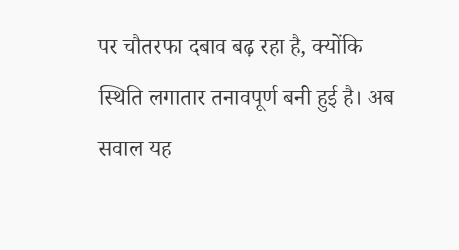पर चौतरफा दबाव बढ़ रहा है, क्योंकि स्थिति लगातार तनावपूर्ण बनी हुई है। अब सवाल यह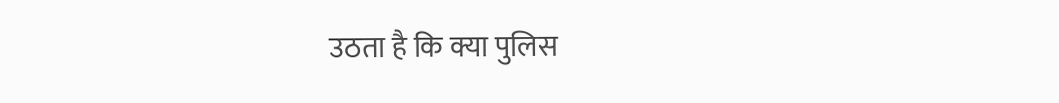उठता है कि क्या पुलिस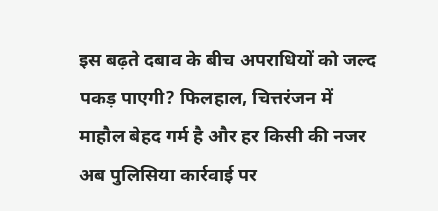इस बढ़ते दबाव के बीच अपराधियों को जल्द पकड़ पाएगी? फिलहाल, चित्तरंजन में माहौल बेहद गर्म है और हर किसी की नजर अब पुलिसिया कार्रवाई पर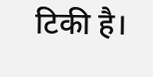टिकी है।